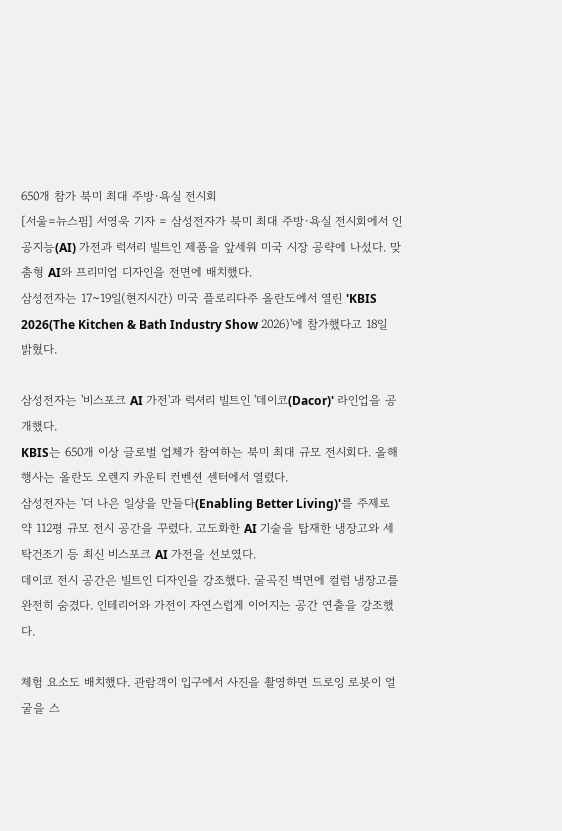650개 참가 북미 최대 주방·욕실 전시회
[서울=뉴스핌] 서영욱 기자 = 삼성전자가 북미 최대 주방·욕실 전시회에서 인공지능(AI) 가전과 럭셔리 빌트인 제품을 앞세워 미국 시장 공략에 나섰다. 맞춤형 AI와 프리미엄 디자인을 전면에 배치했다.
삼성전자는 17~19일(현지시간) 미국 플로리다주 올란도에서 열린 'KBIS 2026(The Kitchen & Bath Industry Show 2026)'에 참가했다고 18일 밝혔다.

삼성전자는 '비스포크 AI 가전'과 럭셔리 빌트인 '데이코(Dacor)' 라인업을 공개했다.
KBIS는 650개 이상 글로벌 업체가 참여하는 북미 최대 규모 전시회다. 올해 행사는 올란도 오렌지 카운티 컨벤션 센터에서 열렸다.
삼성전자는 '더 나은 일상을 만들다(Enabling Better Living)'를 주제로 약 112평 규모 전시 공간을 꾸렸다. 고도화한 AI 기술을 탑재한 냉장고와 세탁건조기 등 최신 비스포크 AI 가전을 선보였다.
데이코 전시 공간은 빌트인 디자인을 강조했다. 굴곡진 벽면에 컬럼 냉장고를 완전히 숨겼다. 인테리어와 가전이 자연스럽게 이어지는 공간 연출을 강조했다.

체험 요소도 배치했다. 관람객이 입구에서 사진을 촬영하면 드로잉 로봇이 얼굴을 스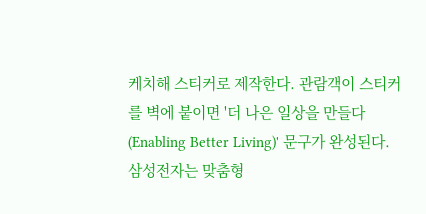케치해 스티커로 제작한다. 관람객이 스티커를 벽에 붙이면 '더 나은 일상을 만들다(Enabling Better Living)' 문구가 완성된다.
삼성전자는 맞춤형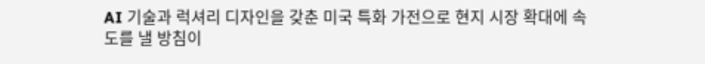AI 기술과 럭셔리 디자인을 갖춘 미국 특화 가전으로 현지 시장 확대에 속도를 낼 방침이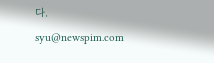다.
syu@newspim.com